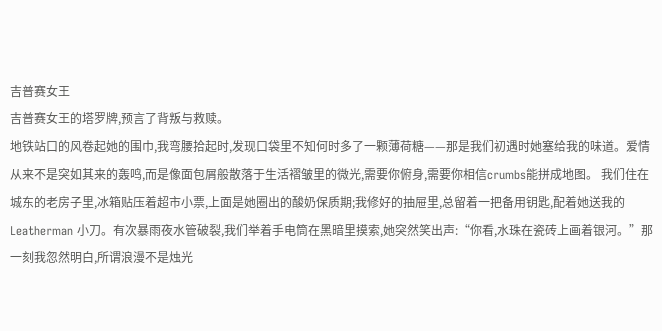吉普赛女王
吉普赛女王的塔罗牌,预言了背叛与救赎。
地铁站口的风卷起她的围巾,我弯腰拾起时,发现口袋里不知何时多了一颗薄荷糖——那是我们初遇时她塞给我的味道。爱情从来不是突如其来的轰鸣,而是像面包屑般散落于生活褶皱里的微光,需要你俯身,需要你相信crumbs能拼成地图。 我们住在城东的老房子里,冰箱贴压着超市小票,上面是她圈出的酸奶保质期;我修好的抽屉里,总留着一把备用钥匙,配着她送我的 Leatherman 小刀。有次暴雨夜水管破裂,我们举着手电筒在黑暗里摸索,她突然笑出声:“你看,水珠在瓷砖上画着银河。”那一刻我忽然明白,所谓浪漫不是烛光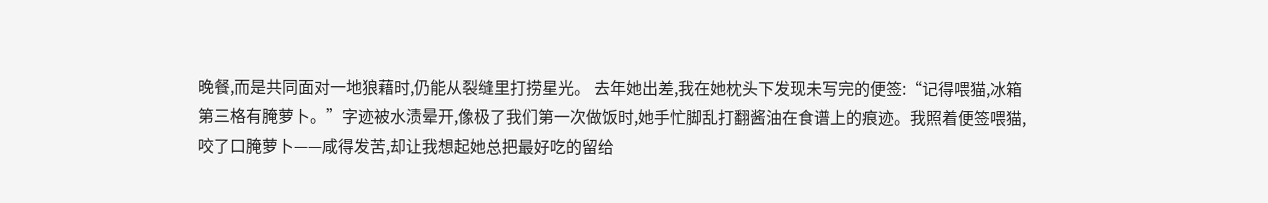晚餐,而是共同面对一地狼藉时,仍能从裂缝里打捞星光。 去年她出差,我在她枕头下发现未写完的便签:“记得喂猫,冰箱第三格有腌萝卜。”字迹被水渍晕开,像极了我们第一次做饭时,她手忙脚乱打翻酱油在食谱上的痕迹。我照着便签喂猫,咬了口腌萝卜——咸得发苦,却让我想起她总把最好吃的留给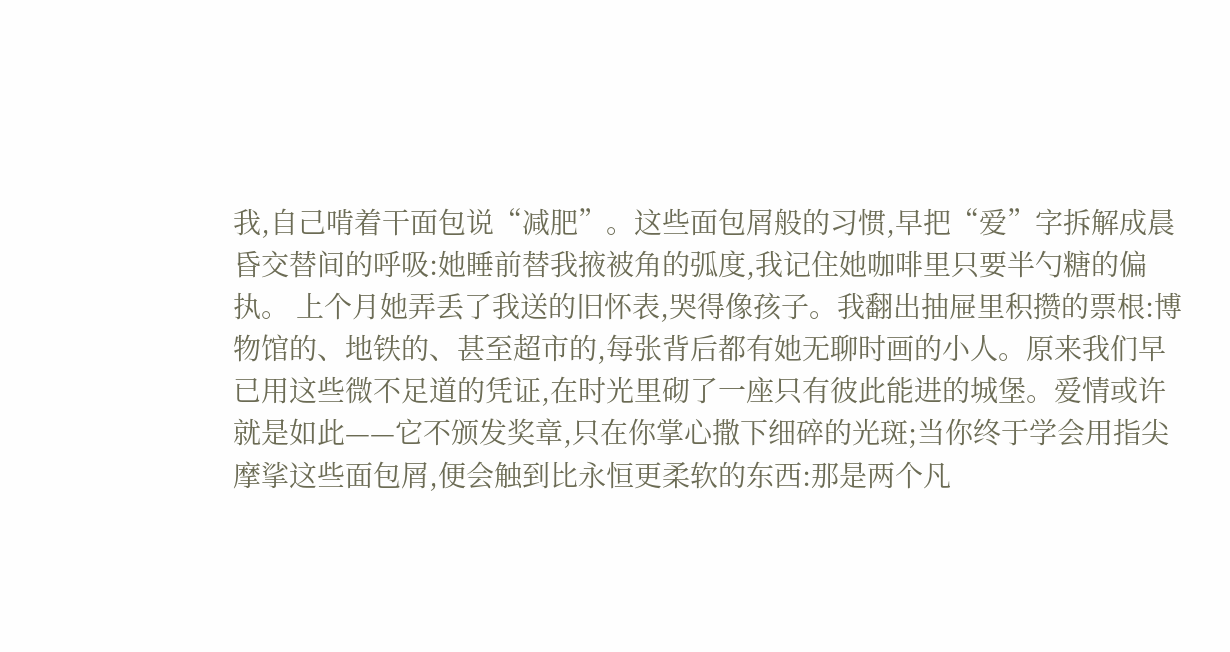我,自己啃着干面包说“减肥”。这些面包屑般的习惯,早把“爱”字拆解成晨昏交替间的呼吸:她睡前替我掖被角的弧度,我记住她咖啡里只要半勺糖的偏执。 上个月她弄丢了我送的旧怀表,哭得像孩子。我翻出抽屉里积攒的票根:博物馆的、地铁的、甚至超市的,每张背后都有她无聊时画的小人。原来我们早已用这些微不足道的凭证,在时光里砌了一座只有彼此能进的城堡。爱情或许就是如此——它不颁发奖章,只在你掌心撒下细碎的光斑;当你终于学会用指尖摩挲这些面包屑,便会触到比永恒更柔软的东西:那是两个凡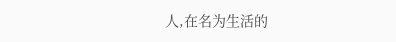人,在名为生活的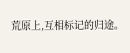荒原上,互相标记的归途。